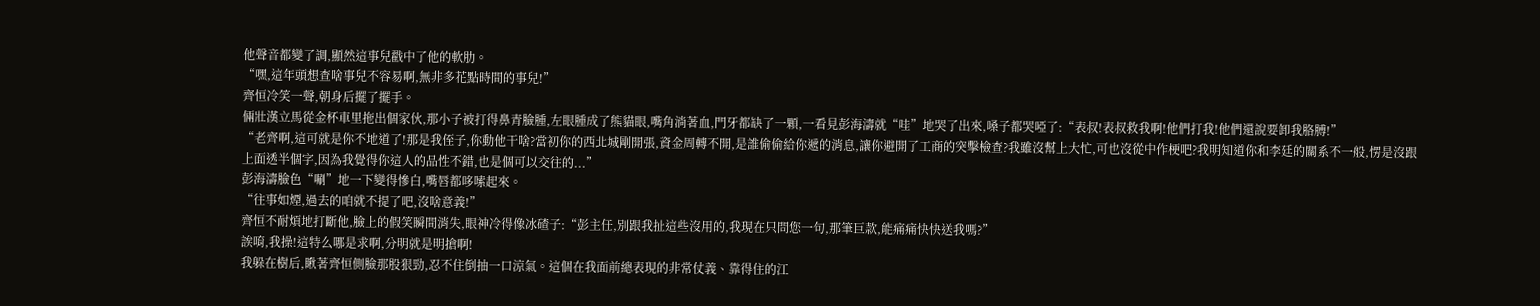他聲音都變了調,顯然這事兒戳中了他的軟肋。
“嘿,這年頭想查啥事兒不容易啊,無非多花點時間的事兒!”
齊恒冷笑一聲,朝身后擺了擺手。
倆壯漢立馬從金杯車里拖出個家伙,那小子被打得鼻青臉腫,左眼腫成了熊貓眼,嘴角淌著血,門牙都缺了一顆,一看見彭海濤就“哇”地哭了出來,嗓子都哭啞了:“表叔!表叔救我啊!他們打我!他們還說要卸我胳膊!”
“老齊啊,這可就是你不地道了!那是我侄子,你動他干啥?當初你的西北城剛開張,資金周轉不開,是誰偷偷給你遞的消息,讓你避開了工商的突擊檢查?我雖沒幫上大忙,可也沒從中作梗吧?我明知道你和李廷的關系不一般,愣是沒跟上面透半個字,因為我覺得你這人的品性不錯,也是個可以交往的...”
彭海濤臉色“唰”地一下變得慘白,嘴唇都哆嗦起來。
“往事如煙,過去的咱就不提了吧,沒啥意義!”
齊恒不耐煩地打斷他,臉上的假笑瞬間消失,眼神冷得像冰碴子:“彭主任,別跟我扯這些沒用的,我現在只問您一句,那筆巨款,能痛痛快快送我嗎?”
誒唷,我操!這特么哪是求啊,分明就是明搶啊!
我躲在樹后,瞅著齊恒側臉那股狠勁,忍不住倒抽一口涼氣。這個在我面前總表現的非常仗義、靠得住的江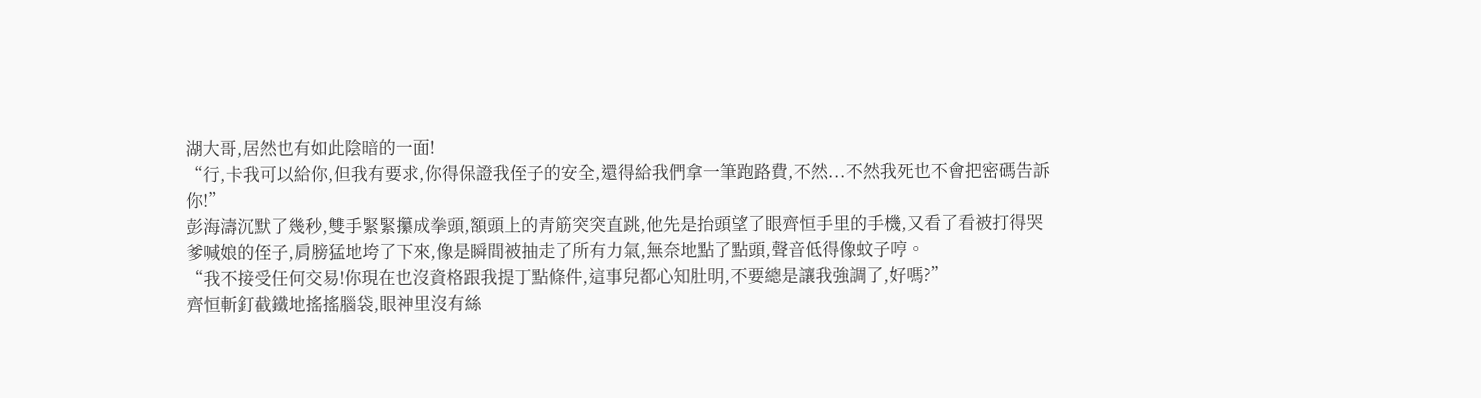湖大哥,居然也有如此陰暗的一面!
“行,卡我可以給你,但我有要求,你得保證我侄子的安全,還得給我們拿一筆跑路費,不然...不然我死也不會把密碼告訴你!”
彭海濤沉默了幾秒,雙手緊緊攥成拳頭,額頭上的青筋突突直跳,他先是抬頭望了眼齊恒手里的手機,又看了看被打得哭爹喊娘的侄子,肩膀猛地垮了下來,像是瞬間被抽走了所有力氣,無奈地點了點頭,聲音低得像蚊子哼。
“我不接受任何交易!你現在也沒資格跟我提丁點條件,這事兒都心知肚明,不要總是讓我強調了,好嗎?”
齊恒斬釘截鐵地搖搖腦袋,眼神里沒有絲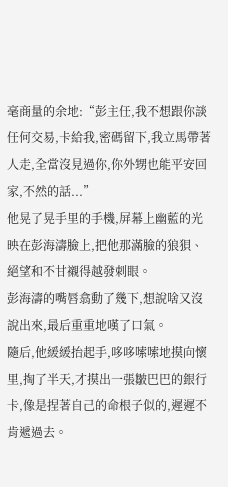毫商量的余地:“彭主任,我不想跟你談任何交易,卡給我,密碼留下,我立馬帶著人走,全當沒見過你,你外甥也能平安回家,不然的話...”
他晃了晃手里的手機,屏幕上幽藍的光映在彭海濤臉上,把他那滿臉的狼狽、絕望和不甘襯得越發刺眼。
彭海濤的嘴唇翕動了幾下,想說啥又沒說出來,最后重重地嘆了口氣。
隨后,他緩緩抬起手,哆哆嗦嗦地摸向懷里,掏了半天,才摸出一張皺巴巴的銀行卡,像是捏著自己的命根子似的,遲遲不肯遞過去。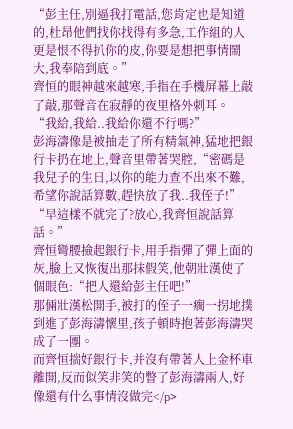“彭主任,別逼我打電話,您肯定也是知道的,杜昂他們找你找得有多急,工作組的人更是恨不得扒你的皮,你要是想把事情鬧大,我奉陪到底。”
齊恒的眼神越來越寒,手指在手機屏幕上敲了敲,那聲音在寂靜的夜里格外刺耳。
“我給,我給..我給你還不行嗎?”
彭海濤像是被抽走了所有精氣神,猛地把銀行卡扔在地上,聲音里帶著哭腔,“密碼是我兒子的生日,以你的能力查不出來不難,希望你說話算數,趕快放了我..我侄子!”
“早這樣不就完了?放心,我齊恒說話算話。”
齊恒彎腰撿起銀行卡,用手指彈了彈上面的灰,臉上又恢復出那抹假笑,他朝壯漢使了個眼色:“把人還給彭主任吧!”
那倆壯漢松開手,被打的侄子一瘸一拐地撲到進了彭海濤懷里,孩子頓時抱著彭海濤哭成了一團。
而齊恒揣好銀行卡,并沒有帶著人上金杯車離開,反而似笑非笑的瞥了彭海濤兩人,好像還有什么事情沒做完</p>